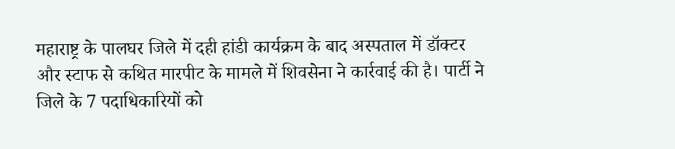महाराष्ट्र के पालघर जिले में दही हांडी कार्यक्रम के बाद अस्पताल में डॉक्टर और स्टाफ से कथित मारपीट के मामले में शिवसेना ने कार्रवाई की है। पार्टी ने जिले के 7 पदाधिकारियों को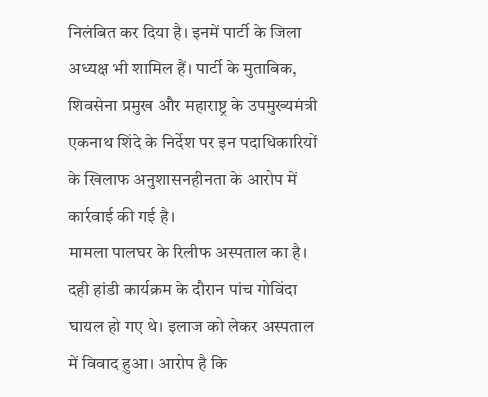निलंबित कर दिया है। इनमें पार्टी के जिला अध्यक्ष भी शामिल हैं। पार्टी के मुताबिक, शिवसेना प्रमुख और महाराष्ट्र के उपमुख्यमंत्री एकनाथ शिंदे के निर्देश पर इन पदाधिकारियों के खिलाफ अनुशासनहीनता के आरोप में कार्रवाई की गई है।
मामला पालघर के रिलीफ अस्पताल का है। दही हांडी कार्यक्रम के दौरान पांच गोविंदा घायल हो गए थे। इलाज को लेकर अस्पताल में विवाद हुआ। आरोप है कि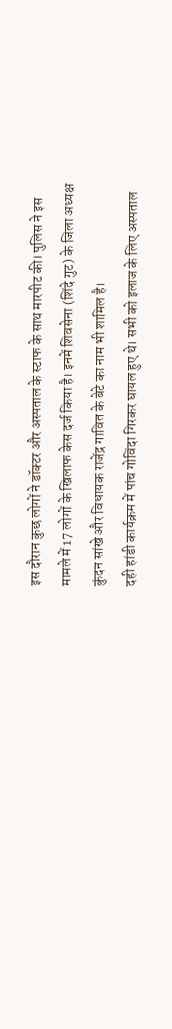इस दौरान कुछ लोगों ने डॉक्टर और अस्पताल के स्टाफ के साथ मारपीट की। पुलिस ने इस मामले में 17 लोगों के खिलाफ केस दर्ज किया है। इनमें शिवसेना (शिंदे गुट) के जिला अध्यक्ष कुंदन सांखे और विधायक राजेंद्र गावित के बेटे का नाम भी शामिल है।
दही हांडी कार्यक्रम में पांच गोविंदा गिरकर घायल हुए थे। सभी को इलाज के लिए अस्पताल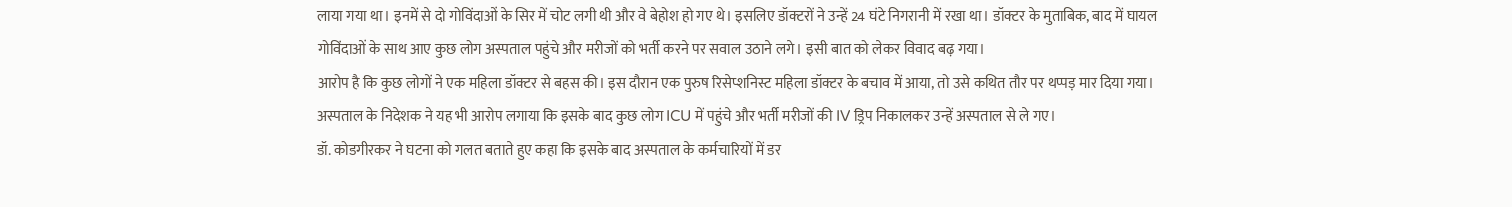लाया गया था। इनमें से दो गोविंदाओं के सिर में चोट लगी थी और वे बेहोश हो गए थे। इसलिए डॉक्टरों ने उन्हें 24 घंटे निगरानी में रखा था। डॉक्टर के मुताबिक, बाद में घायल गोविंदाओं के साथ आए कुछ लोग अस्पताल पहुंचे और मरीजों को भर्ती करने पर सवाल उठाने लगे। इसी बात को लेकर विवाद बढ़ गया।
आरोप है कि कुछ लोगों ने एक महिला डॉक्टर से बहस की। इस दौरान एक पुरुष रिसेप्शनिस्ट महिला डॉक्टर के बचाव में आया, तो उसे कथित तौर पर थप्पड़ मार दिया गया। अस्पताल के निदेशक ने यह भी आरोप लगाया कि इसके बाद कुछ लोग ICU में पहुंचे और भर्ती मरीजों की IV ड्रिप निकालकर उन्हें अस्पताल से ले गए।
डॉ. कोडगीरकर ने घटना को गलत बताते हुए कहा कि इसके बाद अस्पताल के कर्मचारियों में डर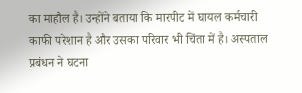का माहौल है। उन्होंने बताया कि मारपीट में घायल कर्मचारी काफी परेशान है और उसका परिवार भी चिंता में है। अस्पताल प्रबंधन ने घटना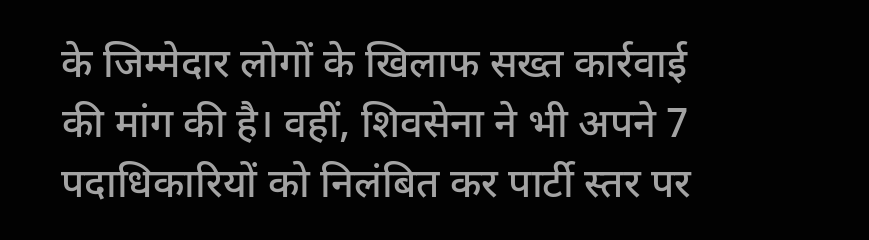के जिम्मेदार लोगों के खिलाफ सख्त कार्रवाई की मांग की है। वहीं, शिवसेना ने भी अपने 7 पदाधिकारियों को निलंबित कर पार्टी स्तर पर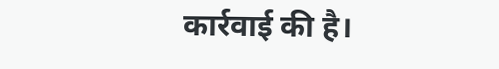कार्रवाई की है।